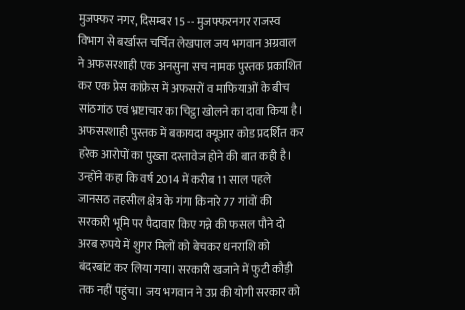मुजफ्फर नगर, दिसम्बर 15 -- मुजफ्फरनगर राजस्व विभाग से बर्खास्त चर्चित लेखपाल जय भगवान अग्रवाल ने अफसरशाही एक अनसुना सच नामक पुस्तक प्रकाशित कर एक प्रेस कांफ्रेस में अफसरों व माफियाओं के बीच सांठगांठ एवं भ्रष्टाचार का चिट्ठा खोलने का दावा किया है। अफसरशाही पुस्तक में बकायदा क्यूआर कोड प्रदर्शित कर हरेक आरोपों का पुख्ता दस्तावेज होने की बात कही है। उन्होंने कहा कि वर्ष 2014 में करीब 11 साल पहले जानसठ तहसील क्षेत्र के गंगा किनारे 77 गांवों की सरकारी भूमि पर पैदावार किए गन्ने की फसल पौने दो अरब रुपये में शुगर मिलों को बेचकर धनराशि को बंदरबांट कर लिया गया। सरकारी खजाने में फुटी कौड़ी तक नहीं पहुंचा। जय भगवान ने उप्र की योगी सरकार को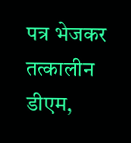पत्र भेजकर तत्कालीन डीएम,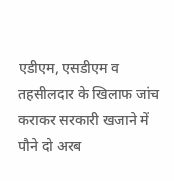एडीएम, एसडीएम व तहसीलदार के खिलाफ जांच कराकर सरकारी खजाने में पौने दो अरब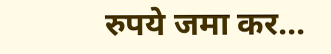रुपये जमा कर...